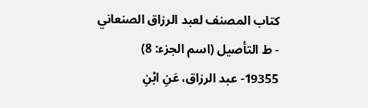كتاب المصنف لعبد الرزاق الصنعاني - ط التأصيل (اسم الجزء: 8)
19355- عبد الرزاق، عَنِ ابْنِ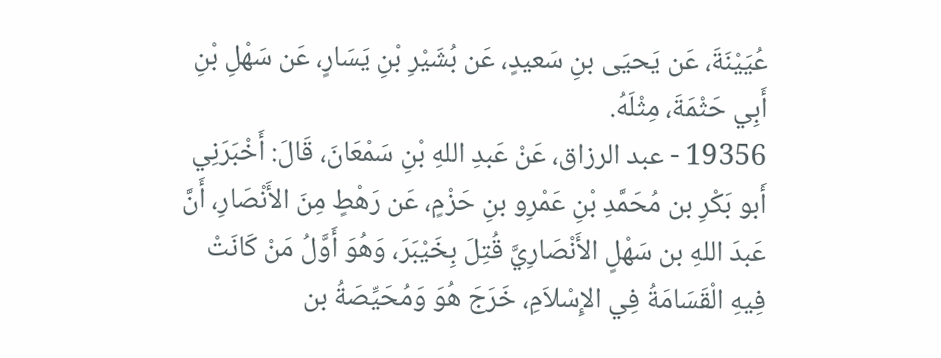عُيَيْنَةَ، عَن يَحيَى بنِ سَعيدٍ، عَن بُشَيْرِ بْنِ يَسَارٍ، عَن سَهْلِ بْنِ أَبِي حَثْمَةَ، مِثْلَهُ.
19356 - عبد الرزاق، عَنْ عَبدِ اللهِ بْنِ سَمْعَانَ، قَالَ: أَخْبَرَنِي أَبو بَكْرِ بن مُحَمَّدِ بْنِ عَمْرِو بنِ حَزْمٍ، عَن رَهْطٍ مِنَ الأَنْصَارِ، أَنَّ عَبدَ اللهِ بن سَهْلٍ الأَنْصَارِيَّ قُتِلَ بِخَيْبَرَ، وَهُوَ أَوَّلُ مَنْ كَانَتْ فِيهِ الْقَسَامَةُ فِي الإِسْلاَمِ، خَرَجَ هُوَ وَمُحَيِّصَةُ بن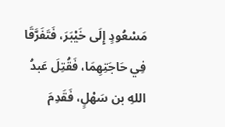مَسْعُودٍ إِلَى خَيْبَرَ، فَتَفَرَّقَا فِي حَاجَتِهِمَا، فَقُتِلَ عَبدُ اللهِ بن سَهْلٍ، فَقَدِمَ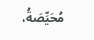مُحَيِّصَةُ،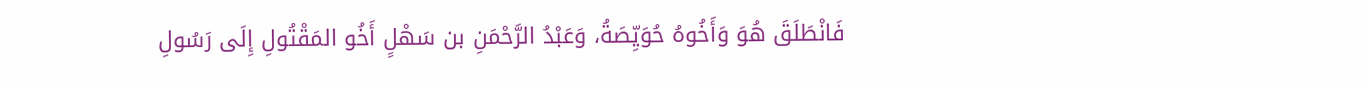فَانْطَلَقَ هُوَ وَأَخُوهُ حُوَيِّصَةُ، وَعَبْدُ الرَّحْمَنِ بن سَهْلٍ أَخُو المَقْتُولِ إِلَى رَسُولِ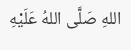اللهِ صَلَّى اللهُ عَلَيْهِ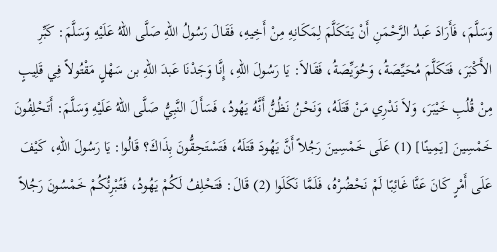وَسَلَّمَ، فَأَرَادَ عَبدُ الرَّحْمَنِ أَنْ يَتَكَلَّمَ لِمَكَانِهِ مِنْ أَخِيهِ، فَقَالَ رَسُولُ اللهِ صَلَّى اللهُ عَلَيْهِ وَسَلَّمَ: كَبِّرِ الأَكْبَرَ، فَتَكَلَّمَ مُحَيِّصَةُ، وَحُوَيِّصَةُ، فَقَالاَ: يَا رَسُولَ اللهِ، إِنَّا وَجَدْنَا عَبدَ اللهِ بن سَهْلٍ مَقْتُولاً فِي قَلِيبٍ مِنْ قُلُبِ خَيْبَرَ، وَلاَ نَدْرِي مَنْ قَتَلَهُ، وَنَحْنُ نَظُنُّ أَنَّهُ يَهُودُ، فَسَأَلَ النَّبِيُّ صَلَّى اللهُ عَلَيْهِ وَسَلَّمَ: أَتَحْلِفُونَ خَمْسِينَ [يَمِينًا] (1) عَلَى خَمْسِينَ رَجُلاً أَنَّ يَهُودَ قَتَلَهُ، فَتَسْتَحِقُّونَ بِذَاكَ؟ قَالُوا: يَا رَسُولَ اللهِ، كَيْفَ عَلَى أَمْرٍ كَانَ عَنَّا غَائِبًا لَمْ نَحْضُرْهُ، فَلَمَّا نَكَلَوا (2) قَالَ: فَتَحْلِفُ لَكُمْ يَهُودُ، فَتُبْرِئُكُمْ خَمْسُونَ رَجُلاً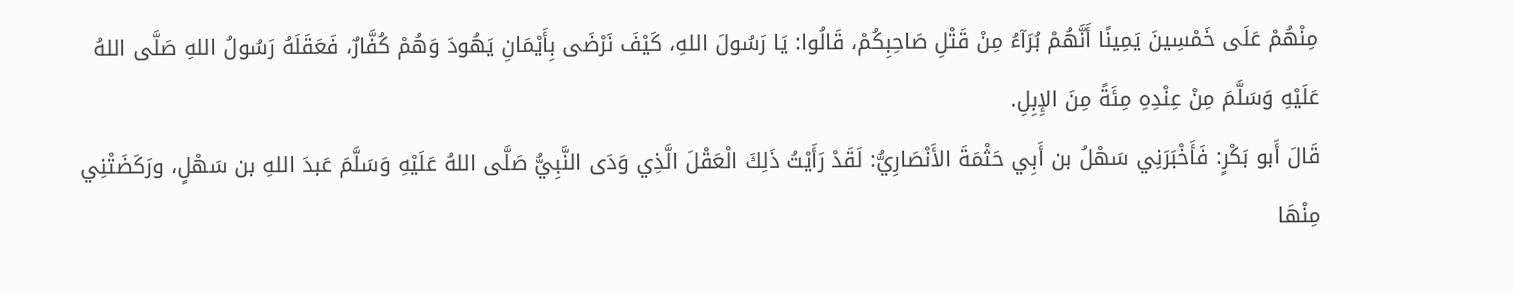مِنْهُمْ عَلَى خَمْسِينَ يَمِينًا أَنَّهُمْ بُرَآءُ مِنْ قَتْلِ صَاحِبِكُمْ، قَالُوا: يَا رَسُولَ اللهِ، كَيْفَ نَرْضَى بِأَيْمَانِ يَهُودَ وَهُمْ كُفَّارٌ، فَعَقَلَهُ رَسُولُ اللهِ صَلَّى اللهُ عَلَيْهِ وَسَلَّمَ مِنْ عِنْدِهِ مِئَةً مِنَ الإِبِلِ.
قَالَ أَبو بَكْرٍ: فَأَخْبَرَنِي سَهْلُ بن أَبِي حَثْمَةَ الأَنْصَارِيُّ: لَقَدْ رَأَيْتُ ذَلِكَ الْعَقْلَ الَّذِي وَدَى النَّبِيُّ صَلَّى اللهُ عَلَيْهِ وَسَلَّمَ عَبدَ اللهِ بن سَهْلٍ، ورَكَضَتْنِي مِنْهَا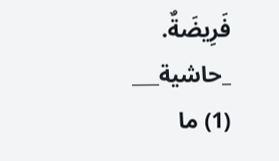فَرِيضَةٌ.
_حاشية___
(1) ما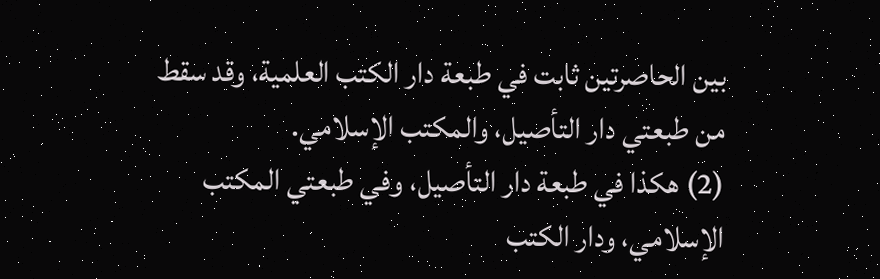بين الحاصرتين ثابت في طبعة دار الكتب العلمية، وقد سقط من طبعتي دار التأصيل، والمكتب الإسلامي.
(2) هكذا في طبعة دار التأصيل، وفي طبعتي المكتب الإسلامي، ودار الكتب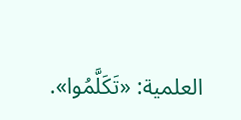العلمية: «تَكَلَّمُوا».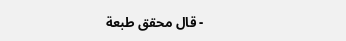- قال محقق طبعة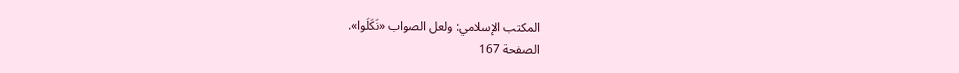المكتب الإسلامي: ولعل الصواب «نَكَلَوا».
الصفحة 167